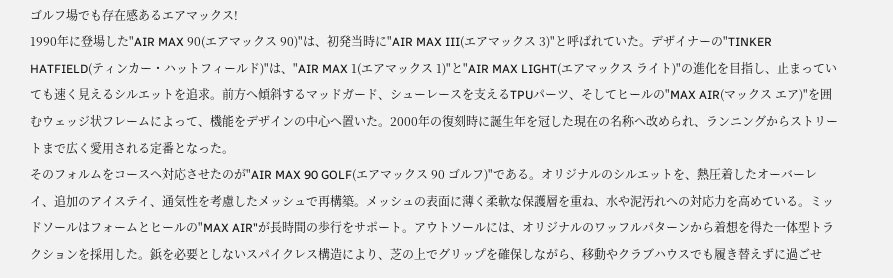ゴルフ場でも存在感あるエアマックス!
1990年に登場した"AIR MAX 90(エアマックス 90)"は、初発当時に"AIR MAX III(エアマックス 3)"と呼ばれていた。デザイナーの"TINKER HATFIELD(ティンカー・ハットフィールド)"は、"AIR MAX 1(エアマックス 1)"と"AIR MAX LIGHT(エアマックス ライト)"の進化を目指し、止まっていても速く見えるシルエットを追求。前方へ傾斜するマッドガード、シューレースを支えるTPUパーツ、そしてヒールの"MAX AIR(マックス エア)"を囲むウェッジ状フレームによって、機能をデザインの中心へ置いた。2000年の復刻時に誕生年を冠した現在の名称へ改められ、ランニングからストリートまで広く愛用される定番となった。
そのフォルムをコースへ対応させたのが"AIR MAX 90 GOLF(エアマックス 90 ゴルフ)"である。オリジナルのシルエットを、熱圧着したオーバーレイ、追加のアイステイ、通気性を考慮したメッシュで再構築。メッシュの表面に薄く柔軟な保護層を重ね、水や泥汚れへの対応力を高めている。ミッドソールはフォームとヒールの"MAX AIR"が長時間の歩行をサポート。アウトソールには、オリジナルのワッフルパターンから着想を得た一体型トラクションを採用した。鋲を必要としないスパイクレス構造により、芝の上でグリップを確保しながら、移動やクラブハウスでも履き替えずに過ごせ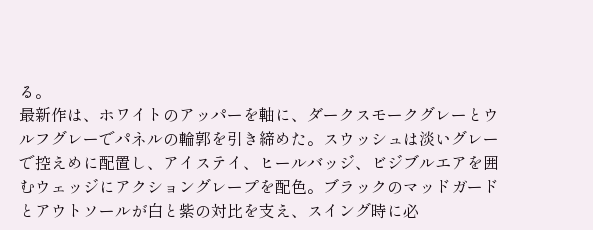る。
最新作は、ホワイトのアッパーを軸に、ダークスモークグレーとウルフグレーでパネルの輪郭を引き締めた。スウッシュは淡いグレーで控えめに配置し、アイステイ、ヒールバッジ、ビジブルエアを囲むウェッジにアクショングレープを配色。ブラックのマッドガードとアウトソールが白と紫の対比を支え、スイング時に必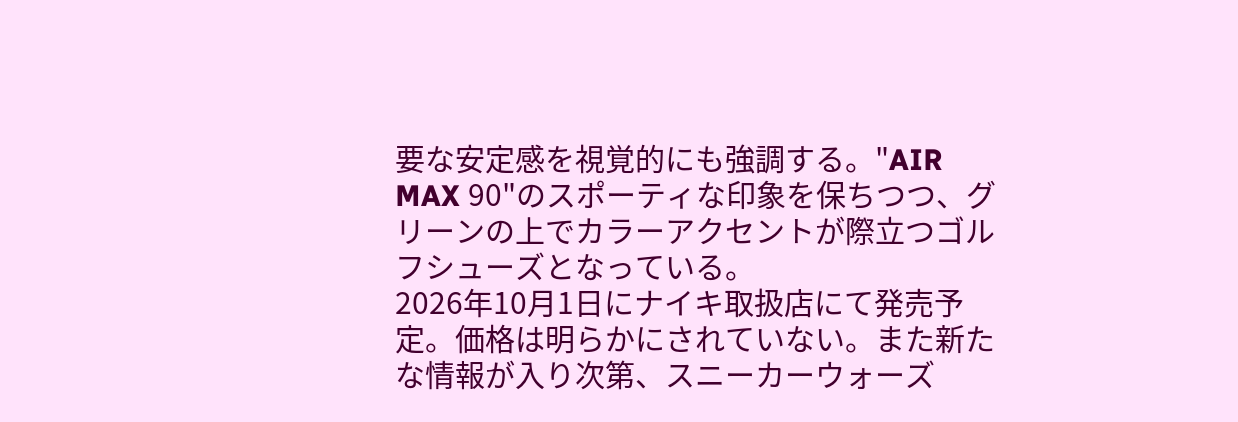要な安定感を視覚的にも強調する。"AIR MAX 90"のスポーティな印象を保ちつつ、グリーンの上でカラーアクセントが際立つゴルフシューズとなっている。
2026年10月1日にナイキ取扱店にて発売予定。価格は明らかにされていない。また新たな情報が入り次第、スニーカーウォーズ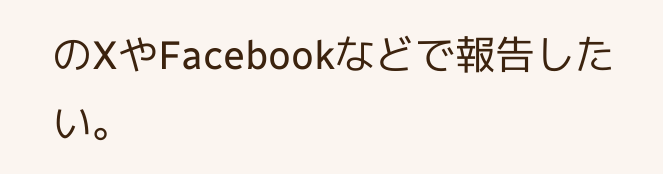のXやFacebookなどで報告したい。